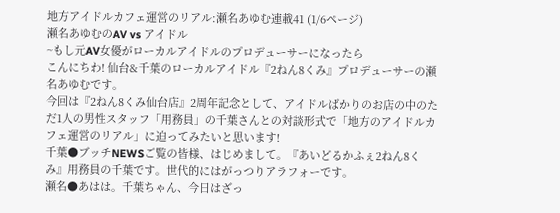地方アイドルカフェ運営のリアル:瀬名あゆむ連載41 (1/6ページ)
瀬名あゆむのAV vs アイドル
~もし元AV女優がローカルアイドルのプロデューサーになったら
こんにちわ! 仙台&千葉のローカルアイドル『2ねん8くみ』プロデューサーの瀬名あゆむです。
今回は『2ねん8くみ仙台店』2周年記念として、アイドルばかりのお店の中のただ1人の男性スタッフ「用務員」の千葉さんとの対談形式で「地方のアイドルカフェ運営のリアル」に迫ってみたいと思います!
千葉●ブッチNEWSご覧の皆様、はじめまして。『あいどるかふぇ2ねん8くみ』用務員の千葉です。世代的にはがっつりアラフォーです。
瀬名●あはは。千葉ちゃん、今日はざっ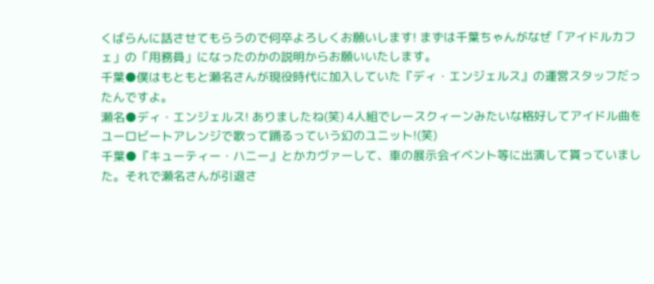くばらんに話させてもらうので何卒よろしくお願いします! まずは千葉ちゃんがなぜ「アイドルカフェ」の「用務員」になったのかの説明からお願いいたします。
千葉●僕はもともと瀬名さんが現役時代に加入していた『ディ・エンジェルス』の運営スタッフだったんですよ。
瀬名●ディ・エンジェルス! ありましたね(笑) 4人組でレースクィーンみたいな格好してアイドル曲をユーロビートアレンジで歌って踊るっていう幻のユニット!(笑)
千葉●『キューティー・ハニー』とかカヴァーして、車の展示会イベント等に出演して貰っていました。それで瀬名さんが引退さ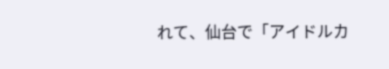れて、仙台で「アイドルカ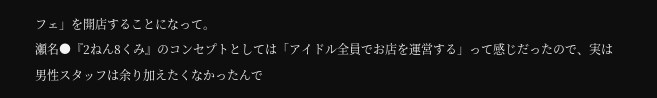フェ」を開店することになって。
瀬名●『2ねん8くみ』のコンセプトとしては「アイドル全員でお店を運営する」って感じだったので、実は男性スタッフは余り加えたくなかったんで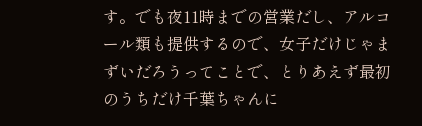す。でも夜11時までの営業だし、アルコール類も提供するので、女子だけじゃまずいだろうってことで、とりあえず最初のうちだけ千葉ちゃんに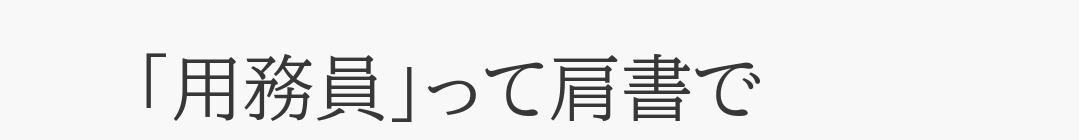「用務員」って肩書で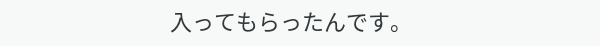入ってもらったんです。